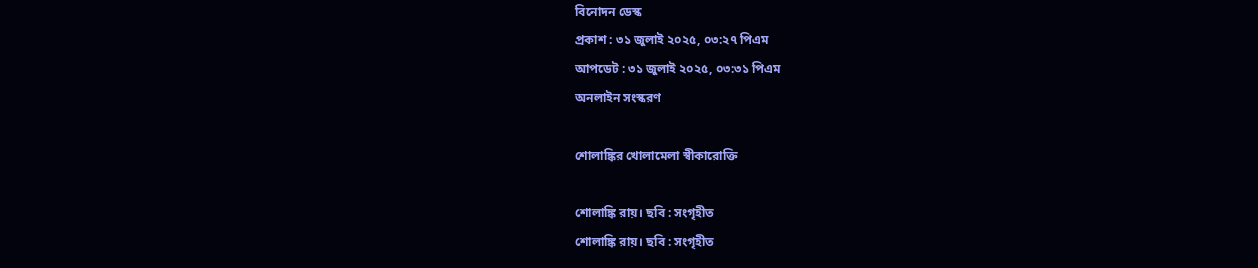বিনোদন ডেস্ক
প্রকাশ : ৩১ জুলাই ২০২৫, ০৩:২৭ পিএম
আপডেট : ৩১ জুলাই ২০২৫, ০৩:৩১ পিএম
অনলাইন সংস্করণ

শোলাঙ্কির খোলামেলা স্বীকারোক্তি

শোলাঙ্কি রায়। ছবি : সংগৃহীত
শোলাঙ্কি রায়। ছবি : সংগৃহীত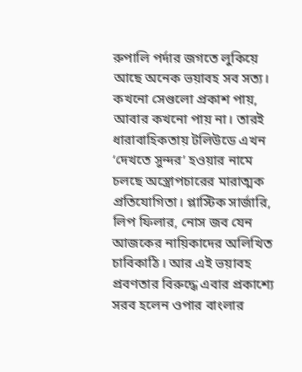রুপালি পর্দার জগতে লুকিয়ে আছে অনেক ভয়াবহ সব সত্য। কখনো সেগুলো প্রকাশ পায়, আবার কখনো পায় না। তারই ধারাবাহিকতায় টলিউডে এখন ‘দেখতে সুন্দর’ হওয়ার নামে চলছে অস্ত্রোপচারের মারাত্মক প্রতিযোগিতা। প্লাস্টিক সার্জারি, লিপ ফিলার, নোস জব যেন আজকের নায়িকাদের অলিখিত চাবিকাঠি। আর এই ভয়াবহ প্রবণতার বিরুদ্ধে এবার প্রকাশ্যে সরব হলেন ওপার বাংলার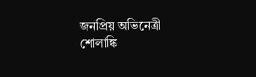জনপ্রিয় অভিনেত্রী শোলাঙ্কি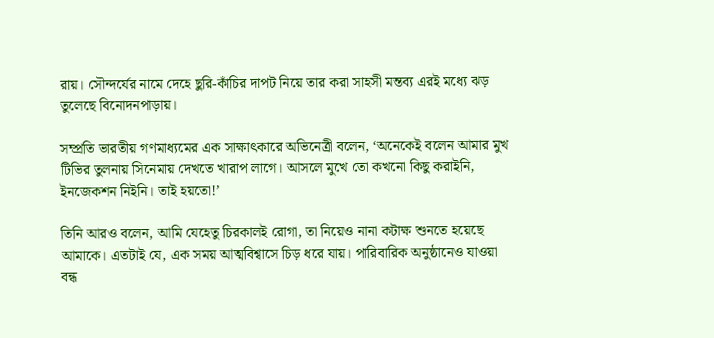রায়। সৌন্দর্যের নামে দেহে ছুরি-কাঁচির দাপট নিয়ে তার করা সাহসী মন্তব্য এরই মধ্যে ঝড় তুলেছে বিনোদনপাড়ায়।

সম্প্রতি ভারতীয় গণমাধ্যমের এক সাক্ষাৎকারে অভিনেত্রী বলেন, ‘অনেকেই বলেন আমার মুখ টিভির তুলনায় সিনেমায় দেখতে খারাপ লাগে। আসলে মুখে তো কখনো কিছু করাইনি, ইনজেকশন নিইনি। তাই হয়তো!’

তিনি আরও বলেন, আমি যেহেতু চিরকালই রোগা, তা নিয়েও নানা কটাক্ষ শুনতে হয়েছে আমাকে। এতটাই যে, এক সময় আত্মবিশ্বাসে চিড় ধরে যায়। পারিবারিক অনুষ্ঠানেও যাওয়া বন্ধ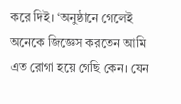করে দিই। ‘অনুষ্ঠানে গেলেই অনেকে জিজ্ঞেস করতেন আমি এত রোগা হয়ে গেছি কেন। যেন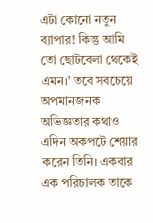এটা কোনো নতুন ব্যাপার! কিন্তু আমি তো ছোটবেলা থেকেই এমন।’ তবে সবচেয়ে অপমানজনক অভিজ্ঞতার কথাও এদিন অকপটে শেয়ার করেন তিনি। একবার এক পরিচালক তাকে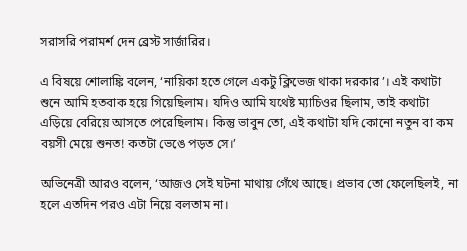সরাসরি পরামর্শ দেন ব্রেস্ট সার্জারির।

এ বিষয়ে শোলাঙ্কি বলেন, ‘নায়িকা হতে গেলে একটু ক্লিভেজ থাকা দরকার’। এই কথাটা শুনে আমি হতবাক হয়ে গিয়েছিলাম। যদিও আমি যথেষ্ট ম্যাচিওর ছিলাম, তাই কথাটা এড়িয়ে বেরিয়ে আসতে পেরেছিলাম। কিন্তু ভাবুন তো, এই কথাটা যদি কোনো নতুন বা কম বয়সী মেয়ে শুনত! কতটা ভেঙে পড়ত সে।’

অভিনেত্রী আরও বলেন, ‘আজও সেই ঘটনা মাথায় গেঁথে আছে। প্রভাব তো ফেলেছিলই, না হলে এতদিন পরও এটা নিয়ে বলতাম না।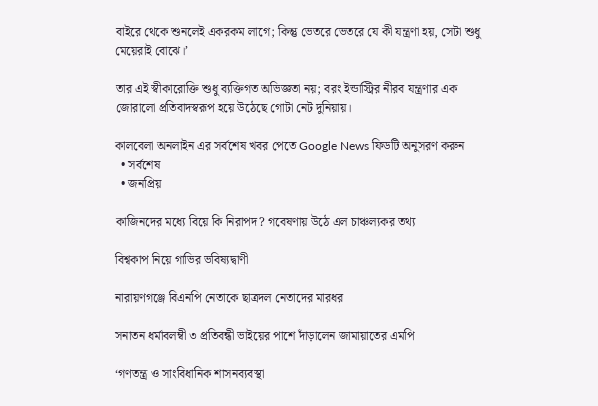বাইরে থেকে শুনলেই একরকম লাগে; কিন্তু ভেতরে ভেতরে যে কী যন্ত্রণা হয়, সেটা শুধু মেয়েরাই বোঝে।’

তার এই স্বীকারোক্তি শুধু ব্যক্তিগত অভিজ্ঞতা নয়; বরং ইন্ডাস্ট্রির নীরব যন্ত্রণার এক জোরালো প্রতিবাদস্বরূপ হয়ে উঠেছে গোটা নেট দুনিয়ায়।

কালবেলা অনলাইন এর সর্বশেষ খবর পেতে Google News ফিডটি অনুসরণ করুন
  • সর্বশেষ
  • জনপ্রিয়

কাজিনদের মধ্যে বিয়ে কি নিরাপদ? গবেষণায় উঠে এল চাঞ্চল্যকর তথ্য

বিশ্বকাপ নিয়ে গাভির ভবিষ্যদ্বাণী

নারায়ণগঞ্জে বিএনপি নেতাকে ছাত্রদল নেতাদের মারধর

সনাতন ধর্মাবলম্বী ৩ প্রতিবন্ধী ভাইয়ের পাশে দাঁড়ালেন জামায়াতের এমপি

‘গণতন্ত্র ও সাংবিধানিক শাসনব্যবস্থা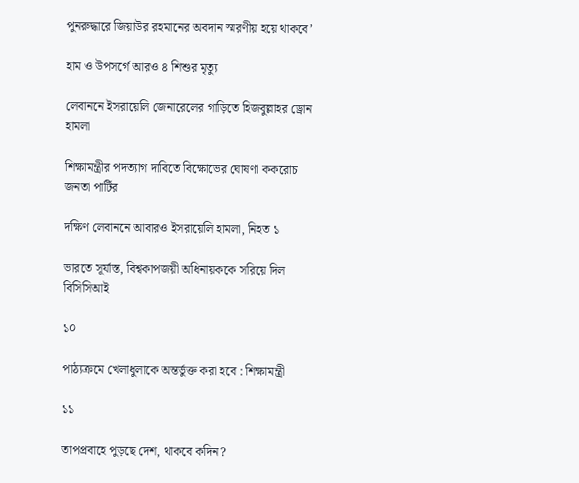পুনরুদ্ধারে জিয়াউর রহমানের অবদান স্মরণীয় হয়ে থাকবে’

হাম ও উপসর্গে আরও ৪ শিশুর মৃত্যু

লেবাননে ইসরায়েলি জেনারেলের গাড়িতে হিজবুল্লাহর ড্রোন হামলা

শিক্ষামন্ত্রীর পদত্যাগ দাবিতে বিক্ষোভের ঘোষণা ককরোচ জনতা পার্টির

দক্ষিণ লেবাননে আবারও ইসরায়েলি হামলা, নিহত ১

ভারতে সূর্যাস্ত, বিশ্বকাপজয়ী অধিনায়ককে সরিয়ে দিল বিসিসিআই

১০

পাঠ্যক্রমে খেলাধুলাকে অন্তর্ভুক্ত করা হবে : শিক্ষামন্ত্রী

১১

তাপপ্রবাহে পুড়ছে দেশ, থাকবে কদিন?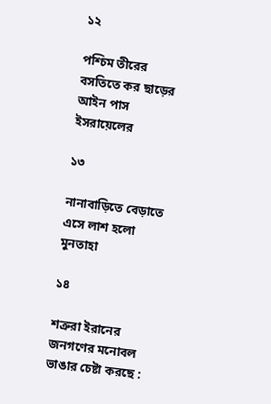১২

পশ্চিম তীরের বসতিতে কর ছাড়ের আইন পাস ইসরায়েলের

১৩

নানাবাড়িতে বেড়াতে এসে লাশ হলো মুনতাহা

১৪

শত্রুরা ইরানের জনগণের মনোবল ভাঙার চেষ্টা করছে :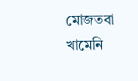মোজতবা খামেনি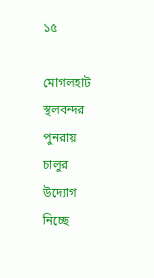১৫

মোগলহাট স্থলবন্দর পুনরায় চালুর উদ্যোগ নিচ্ছে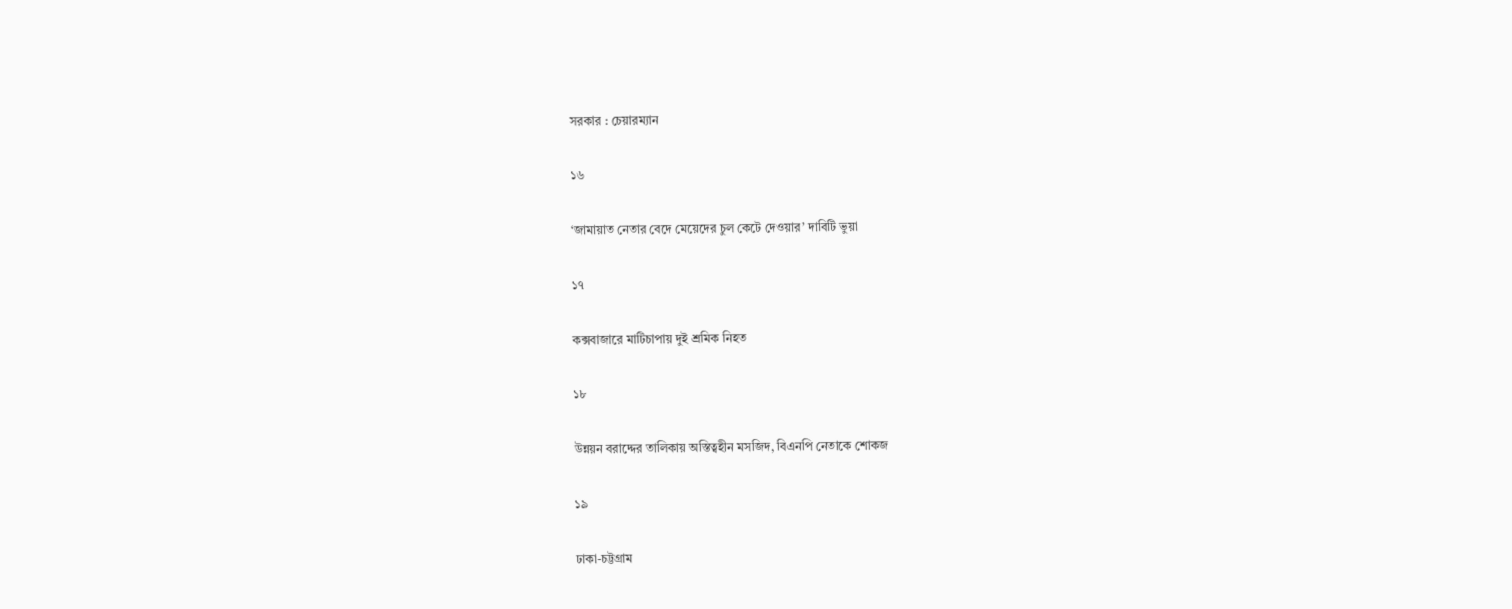সরকার : চেয়ারম্যান

১৬

‘জামায়াত নেতার বেদে মেয়েদের চুল কেটে দেওয়ার’ দাবিটি ভুয়া

১৭

কক্সবাজারে মাটিচাপায় দুই শ্রমিক নিহত

১৮

উন্নয়ন বরাদ্দের তালিকায় অস্তিত্বহীন মসজিদ, বিএনপি নেতাকে শোকজ

১৯

ঢাকা-চট্টগ্রাম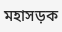মহাসড়ক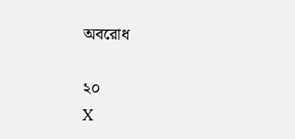অবরোধ

২০
X